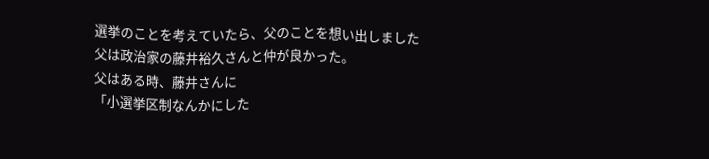選挙のことを考えていたら、父のことを想い出しました
父は政治家の藤井裕久さんと仲が良かった。
父はある時、藤井さんに
「小選挙区制なんかにした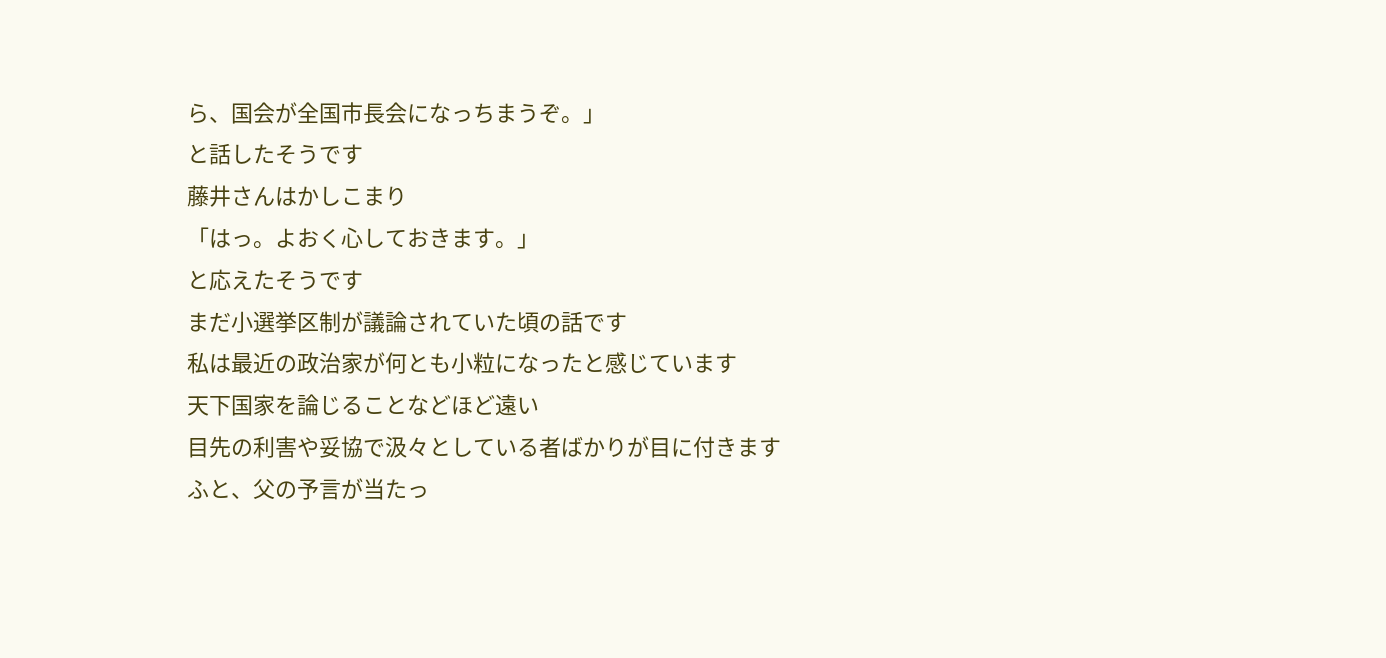ら、国会が全国市長会になっちまうぞ。」
と話したそうです
藤井さんはかしこまり
「はっ。よおく心しておきます。」
と応えたそうです
まだ小選挙区制が議論されていた頃の話です
私は最近の政治家が何とも小粒になったと感じています
天下国家を論じることなどほど遠い
目先の利害や妥協で汲々としている者ばかりが目に付きます
ふと、父の予言が当たっ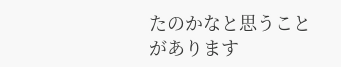たのかなと思うことがあります